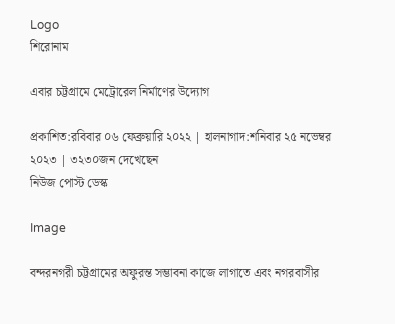Logo
শিরোনাম

এবার চট্টগ্রামে মেট্রোরেল নির্মাণের উদ্যোগ

প্রকাশিত:রবিবার ০৬ ফেব্রুয়ারি ২০২২ | হালনাগাদ:শনিবার ২৫ নভেম্বর ২০২৩ | ৩২৩০জন দেখেছেন
নিউজ পোস্ট ডেস্ক

Image

বন্দরনগরী চট্টগ্রামের অফুরন্ত সম্ভাবনা কাজে লাগাতে এবং নগরবাসীর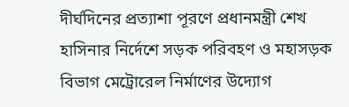দীর্ঘদিনের প্রত্যাশা পূরণে প্রধানমন্ত্রী শেখ হাসিনার নির্দেশে সড়ক পরিবহণ ও মহাসড়ক বিভাগ মেট্রোরেল নির্মাণের উদ্যোগ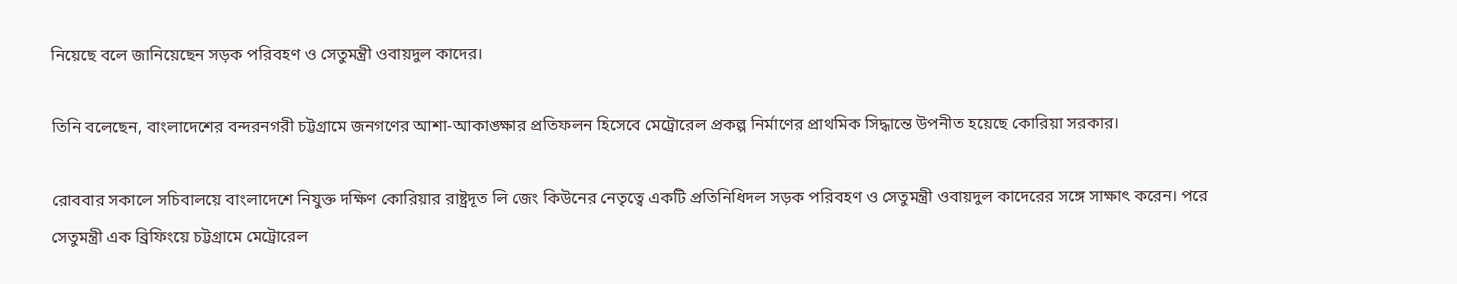নিয়েছে বলে জানিয়েছেন সড়ক পরিবহণ ও সেতুমন্ত্রী ওবায়দুল কাদের।

তিনি বলেছেন, বাংলাদেশের বন্দরনগরী চট্টগ্রামে জনগণের আশা-আকাঙ্ক্ষার প্রতিফলন হিসেবে মেট্রোরেল প্রকল্প নির্মাণের প্রাথমিক সিদ্ধান্তে উপনীত হয়েছে কোরিয়া সরকার।

রোববার সকালে সচিবালয়ে বাংলাদেশে নিযুক্ত দক্ষিণ কোরিয়ার রাষ্ট্রদূত লি জেং কিউনের নেতৃত্বে একটি প্রতিনিধিদল সড়ক পরিবহণ ও সেতুমন্ত্রী ওবায়দুল কাদেরের সঙ্গে সাক্ষাৎ করেন। পরে সেতুমন্ত্রী এক ব্রিফিংয়ে চট্টগ্রামে মেট্রোরেল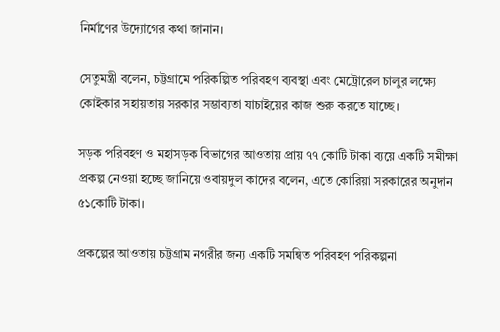নির্মাণের উদ্যোগের কথা জানান।

সেতুমন্ত্রী বলেন, চট্টগ্রামে পরিকল্পিত পরিবহণ ব্যবস্থা এবং মেট্রোরেল চালুর লক্ষ্যে কোইকার সহায়তায় সরকার সম্ভাব্যতা যাচাইয়ের কাজ শুরু করতে যাচ্ছে।

সড়ক পরিবহণ ও মহাসড়ক বিভাগের আওতায় প্রায় ৭৭ কোটি টাকা ব্যয়ে একটি সমীক্ষা প্রকল্প নেওয়া হচ্ছে জানিয়ে ওবায়দুল কাদের বলেন, এতে কোরিয়া সরকারের অনুদান ৫১কোটি টাকা।

প্রকল্পের আওতায় চট্টগ্রাম নগরীর জন্য একটি সমন্বিত পরিবহণ পরিকল্পনা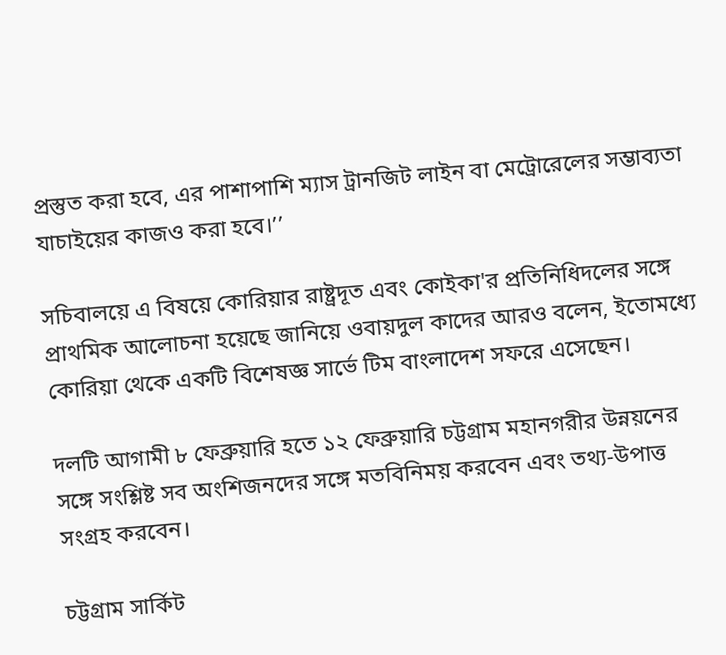প্রস্তুত করা হবে, এর পাশাপাশি ম্যাস ট্রানজিট লাইন বা মেট্রোরেলের সম্ভাব্যতা যাচাইয়ের কাজও করা হবে।’’

সচিবালয়ে এ বিষয়ে কোরিয়ার রাষ্ট্রদূত এবং কোইকা'র প্রতিনিধিদলের সঙ্গে প্রাথমিক আলোচনা হয়েছে জানিয়ে ওবায়দুল কাদের আরও বলেন, ইতোমধ্যে কোরিয়া থেকে একটি বিশেষজ্ঞ সার্ভে টিম বাংলাদেশ সফরে এসেছেন।

দলটি আগামী ৮ ফেব্রুয়ারি হতে ১২ ফেব্রুয়ারি চট্টগ্রাম মহানগরীর উন্নয়নের সঙ্গে সংশ্লিষ্ট সব অংশিজনদের সঙ্গে মতবিনিময় করবেন এবং তথ্য-উপাত্ত সংগ্রহ করবেন।

চট্টগ্রাম সার্কিট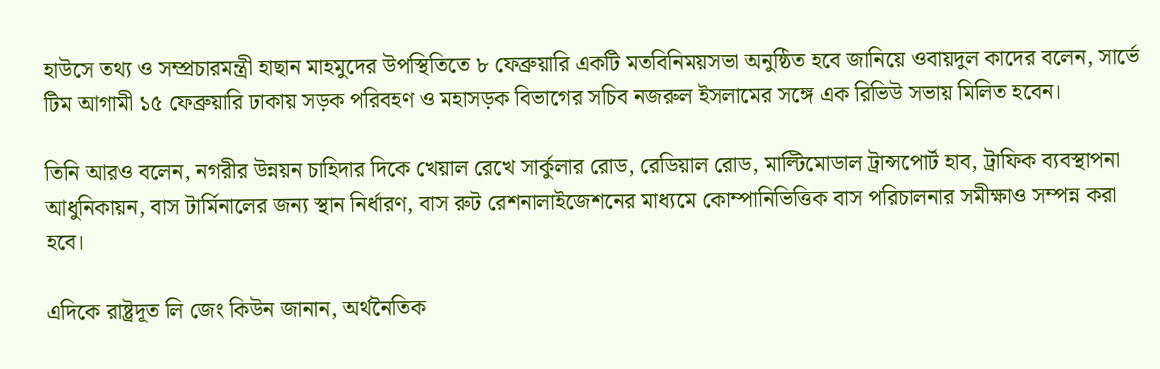হাউসে তথ্য ও সম্প্রচারমন্ত্রী হাছান মাহমুদের উপস্থিতিতে ৮ ফেব্রুয়ারি একটি মতবিনিময়সভা অনুষ্ঠিত হবে জানিয়ে ওবায়দুল কাদের বলেন, সার্ভে টিম আগামী ১৫ ফেব্রুয়ারি ঢাকায় সড়ক পরিবহণ ও মহাসড়ক বিভাগের সচিব নজরুল ইসলামের সঙ্গে এক রিভিউ সভায় মিলিত হবেন।

তিনি আরও বলেন, নগরীর উন্নয়ন চাহিদার দিকে খেয়াল রেখে সার্কুলার রোড, রেডিয়াল রোড, মাল্টিমোডাল ট্রান্সপোর্ট হাব, ট্রাফিক ব্যবস্থাপনা আধুনিকায়ন, বাস টার্মিনালের জন্য স্থান নির্ধারণ, বাস রুট রেশনালাইজেশনের মাধ্যমে কোম্পানিভিত্তিক বাস পরিচালনার সমীক্ষাও সম্পন্ন করা হবে।

এদিকে রাষ্ট্রদূত লি জেং কিউন জানান, অর্থনৈতিক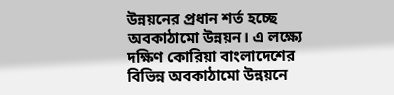উন্নয়নের প্রধান শর্ত হচ্ছে অবকাঠামো উন্নয়ন। এ লক্ষ্যে দক্ষিণ কোরিয়া বাংলাদেশের বিভিন্ন অবকাঠামো উন্নয়নে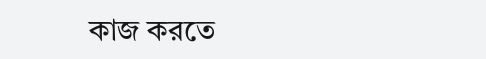কাজ করতে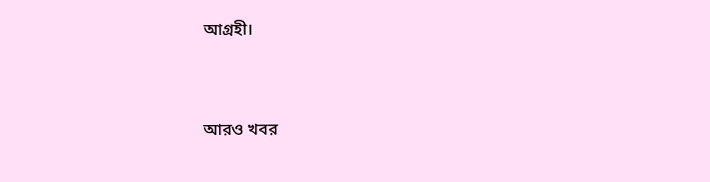আগ্রহী।


আরও খবর